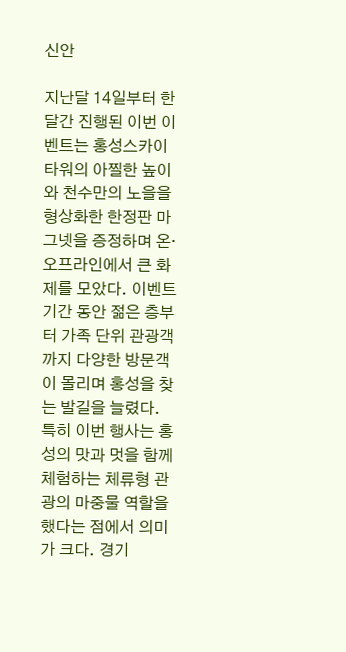신안

지난달 14일부터 한 달간 진행된 이번 이벤트는 홍성스카이타워의 아찔한 높이와 천수만의 노을을 형상화한 한정판 마그넷을 증정하며 온·오프라인에서 큰 화제를 모았다. 이벤트 기간 동안 젊은 층부터 가족 단위 관광객까지 다양한 방문객이 몰리며 홍성을 찾는 발길을 늘렸다.
특히 이번 행사는 홍성의 맛과 멋을 함께 체험하는 체류형 관광의 마중물 역할을 했다는 점에서 의미가 크다. 경기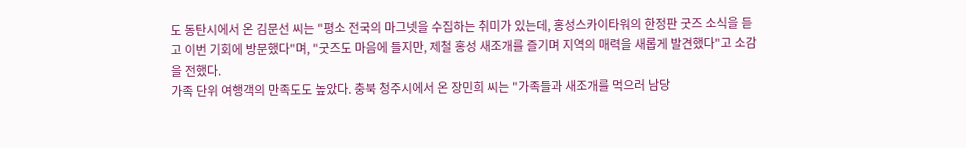도 동탄시에서 온 김문선 씨는 "평소 전국의 마그넷을 수집하는 취미가 있는데, 홍성스카이타워의 한정판 굿즈 소식을 듣고 이번 기회에 방문했다"며, "굿즈도 마음에 들지만, 제철 홍성 새조개를 즐기며 지역의 매력을 새롭게 발견했다"고 소감을 전했다.
가족 단위 여행객의 만족도도 높았다. 충북 청주시에서 온 장민희 씨는 "가족들과 새조개를 먹으러 남당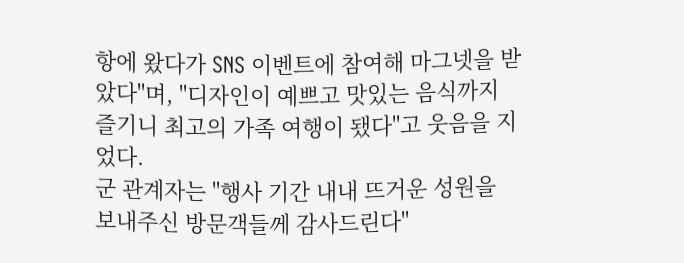항에 왔다가 SNS 이벤트에 참여해 마그넷을 받았다"며, "디자인이 예쁘고 맛있는 음식까지 즐기니 최고의 가족 여행이 됐다"고 웃음을 지었다.
군 관계자는 "행사 기간 내내 뜨거운 성원을 보내주신 방문객들께 감사드린다"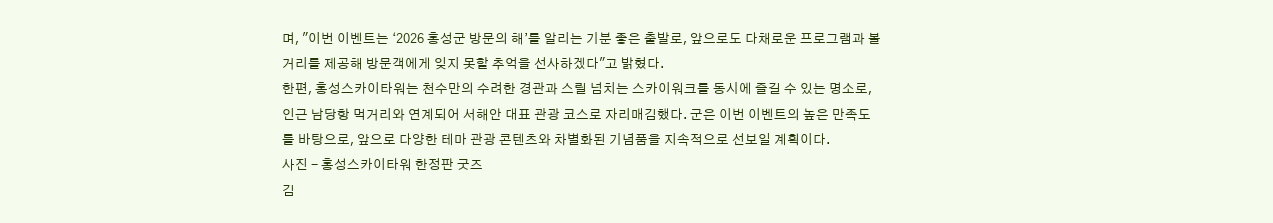며, "이번 이벤트는 ‘2026 홍성군 방문의 해’를 알리는 기분 좋은 출발로, 앞으로도 다채로운 프로그램과 볼거리를 제공해 방문객에게 잊지 못할 추억을 선사하겠다"고 밝혔다.
한편, 홍성스카이타워는 천수만의 수려한 경관과 스릴 넘치는 스카이워크를 동시에 즐길 수 있는 명소로, 인근 남당항 먹거리와 연계되어 서해안 대표 관광 코스로 자리매김했다. 군은 이번 이벤트의 높은 만족도를 바탕으로, 앞으로 다양한 테마 관광 콘텐츠와 차별화된 기념품을 지속적으로 선보일 계획이다.
사진 - 홍성스카이타워 한정판 굿즈
김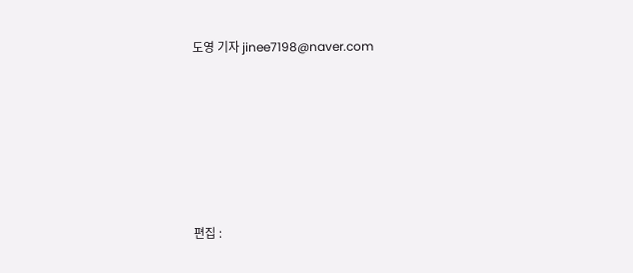도영 기자 jinee7198@naver.com






편집 :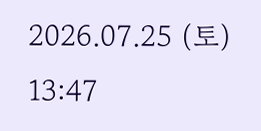2026.07.25 (토) 13:47